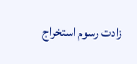زادت رسوم استخراج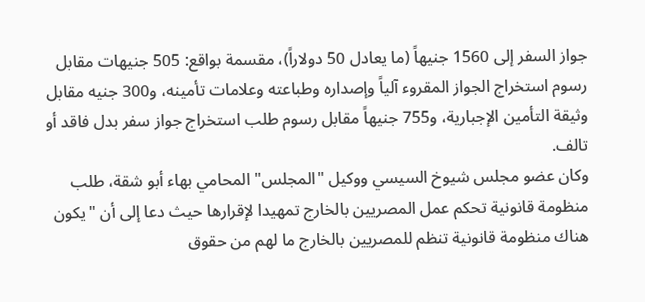جواز السفر إلى 1560 جنيهاً (ما يعادل 50 دولاراً)، مقسمة بواقع: 505 جنيهات مقابل رسوم استخراج الجواز المقروء آلياً وإصداره وطباعته وعلامات تأمينه، و300 جنيه مقابل وثيقة التأمين الإجبارية، و755 جنيهاً مقابل رسوم طلب استخراج جواز سفر بدل فاقد أو تالف.
وكان عضو مجلس شيوخ السيسي ووكيل "المجلس" المحامي بهاء أبو شقة، طلب منظومة قانونية تحكم عمل المصريين بالخارج تمهيدا لإقرارها حيث دعا إلى أن "يكون هناك منظومة قانونية تنظم للمصريين بالخارج ما لهم من حقوق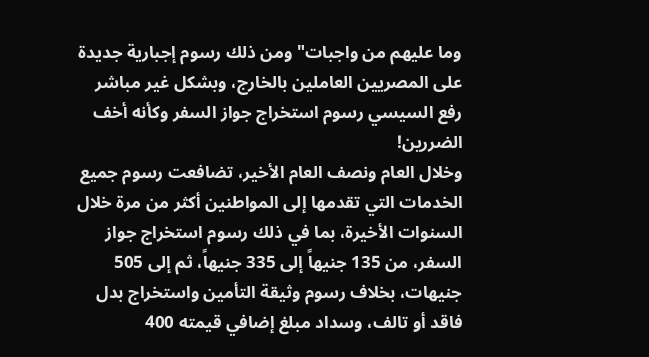وما عليهم من واجبات" ومن ذلك رسوم إجبارية جديدة على المصريين العاملين بالخارج، وبشكل غير مباشر رفع السيسي رسوم استخراج جواز السفر وكأنه أخف الضررين!
وخلال العام ونصف العام الأخير، تضافعت رسوم جميع الخدمات التي تقدمها إلى المواطنين أكثر من مرة خلال السنوات الأخيرة، بما في ذلك رسوم استخراج جواز السفر، من 135 جنيهاً إلى 335 جنيهاً، ثم إلى 505 جنيهات، بخلاف رسوم وثيقة التأمين واستخراج بدل فاقد أو تالف، وسداد مبلغ إضافي قيمته 400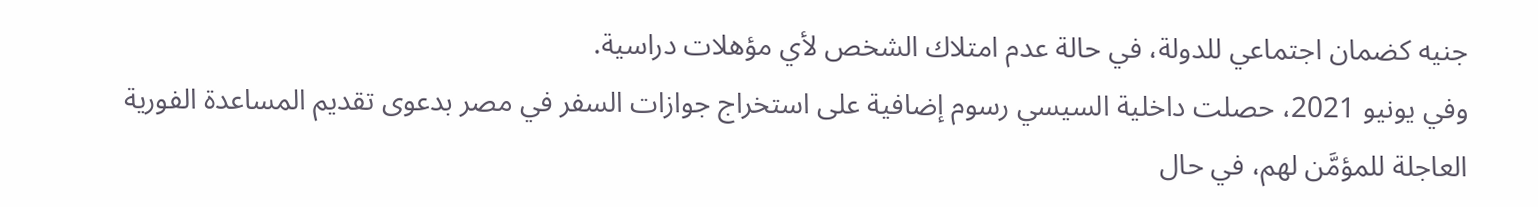جنيه كضمان اجتماعي للدولة، في حالة عدم امتلاك الشخص لأي مؤهلات دراسية.
وفي يونيو 2021، حصلت داخلية السيسي رسوم إضافية على استخراج جوازات السفر في مصر بدعوى تقديم المساعدة الفورية العاجلة للمؤمَّن لهم، في حال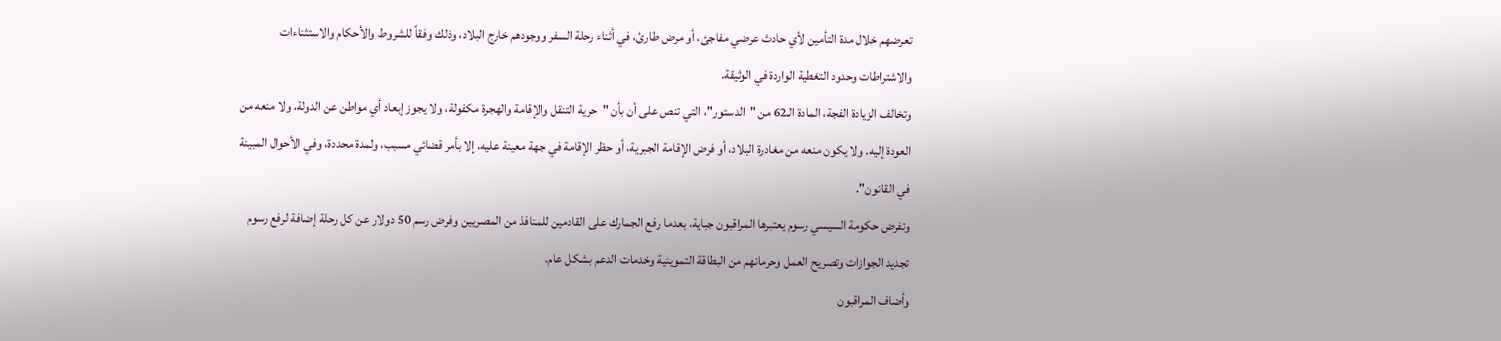تعرضهم خلال مدة التأمين لأي حادث عرضي مفاجئ، أو مرض طارئ، في أثناء رحلة السفر ووجودهم خارج البلاد، وذلك وفقاً للشروط والأحكام والاستثناءات والاشتراطات وحدود التغطية الواردة في الوثيقة.
وتخالف الزيادة الفجة، المادة الـ62 من "الدستور"، التي تنص على أن بأن "حرية التنقل والإقامة والهجرة مكفولة، ولا يجوز إبعاد أي مواطن عن الدولة، ولا منعه من العودة إليه. ولا يكون منعه من مغادرة البلاد، أو فرض الإقامة الجبرية، أو حظر الإقامة في جهة معينة عليه، إلا بأمر قضائي مسبب، ولمدة محددة، وفي الأحوال المبينة في القانون".
وتفرض حكومة السيسي رسوم يعتبرها المراقبون جباية، بعدما رفع الجمارك على القادمين للمنافذ من المصريين وفرض رسم 50 دولار عن كل رحلة إضافة لرفع رسوم تجديد الجوازات وتصريح العمل وحرمانهم من البطاقة التموينية وخدمات الدعم بشكل عام.
وأضاف المراقبون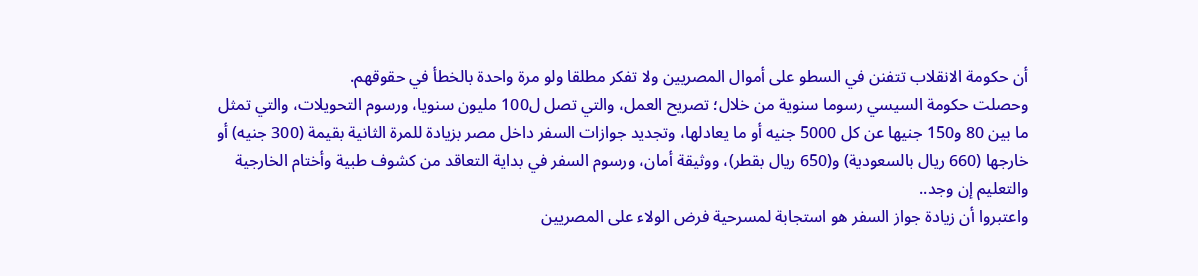أن حكومة الانقلاب تتفنن في السطو على أموال المصريين ولا تفكر مطلقا ولو مرة واحدة بالخطأ في حقوقهم.
وحصلت حكومة السيسي رسوما سنوية من خلال؛ تصريح العمل، والتي تصل ل100 مليون سنويا، ورسوم التحويلات، والتي تمثل ما بين 80 و150 جنيها عن كل 5000 جنيه أو ما يعادلها، وتجديد جوازات السفر داخل مصر بزيادة للمرة الثانية بقيمة (300 جنيه) أو خارجها (660 ريال بالسعودية) و(650 ريال بقطر)، ووثيقة أمان، ورسوم السفر في بداية التعاقد من كشوف طبية وأختام الخارجية والتعليم إن وجد..
واعتبروا أن زيادة جواز السفر هو استجابة لمسرحية فرض الولاء على المصريين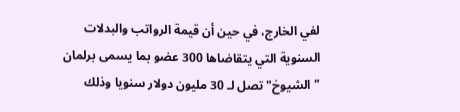لفي الخارج، في حين أن قيمة الرواتب والبدلات السنوية التي يتقاضاها 300 عضو بما يسمى برلمان "الشيوخ" تصل لـ 30 مليون دولار سنويا وذلك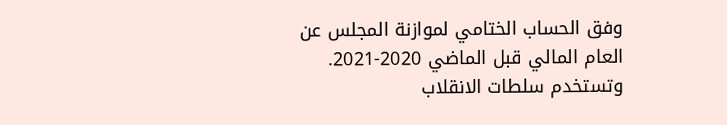وفق الحساب الختامي لموازنة المجلس عن العام المالي قبل الماضي 2020-2021.
وتستخدم سلطات الانقلاب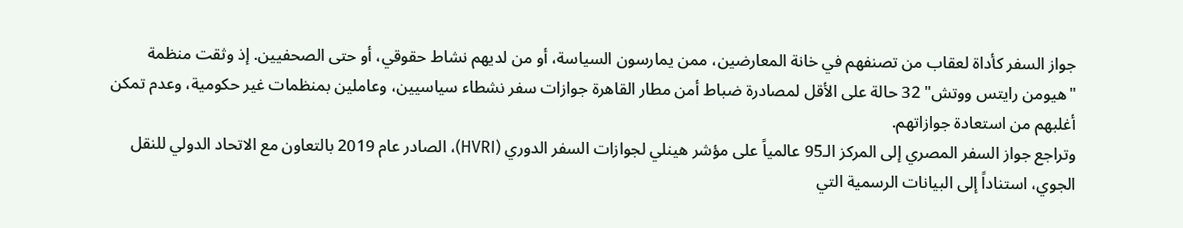جواز السفر كأداة لعقاب من تصنفهم في خانة المعارضين، ممن يمارسون السياسة، أو من لديهم نشاط حقوقي، أو حتى الصحفيين. إذ وثقت منظمة "هيومن رايتس ووتش" 32 حالة على الأقل لمصادرة ضباط أمن مطار القاهرة جوازات سفر نشطاء سياسيين، وعاملين بمنظمات غير حكومية، وعدم تمكن أغلبهم من استعادة جوازاتهم.
وتراجع جواز السفر المصري إلى المركز الـ95 عالمياً على مؤشر هينلي لجوازات السفر الدوري (HVRI)، الصادر عام 2019 بالتعاون مع الاتحاد الدولي للنقل الجوي، استناداً إلى البيانات الرسمية التي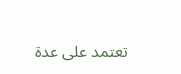تعتمد على عدة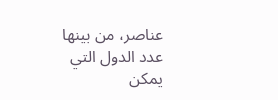عناصر، من بينها عدد الدول التي يمكن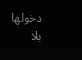دخولها بلا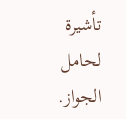تأشيرة لحامل الجواز.